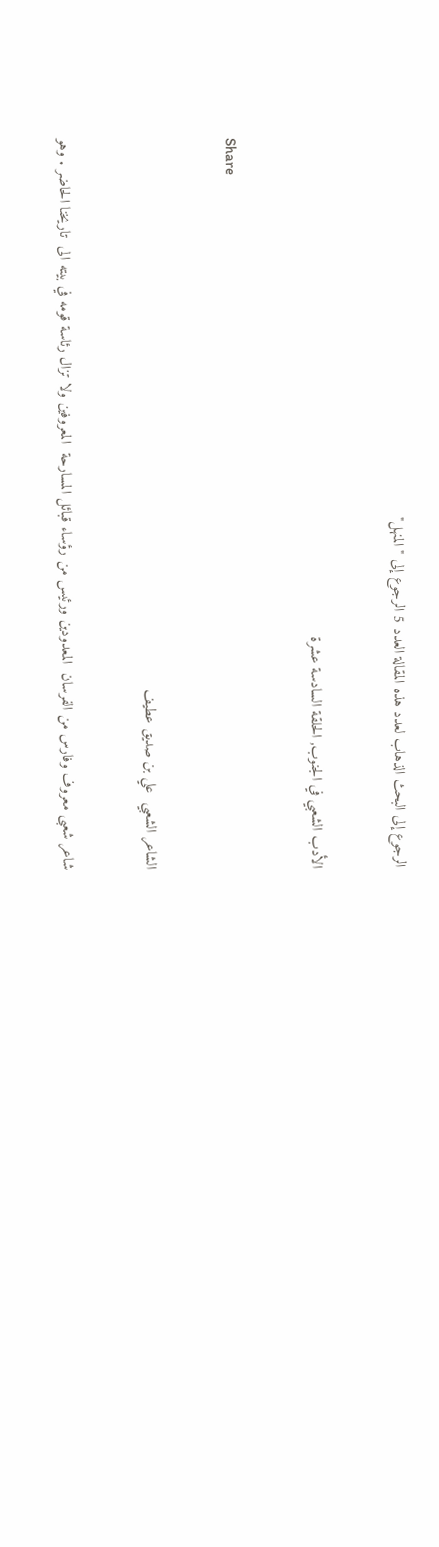الرجوع إلى البحث الذهاب لعدد هذه المقالة العدد 5 الرجوع إلى "المنهل"

الأدب الشعبي في الجنوب, الحلقة السادسة عشرة

Share

الشاعر الشعبي  علي بن صديق عطيف

شاعر شعبى معروف وفارس من الفرسان  المعدودين ورئيس من رؤساء قبائل المسارحة  المعروفين ولا تزال رئاسة قومه في بيته الى  تاريخنا الحاضر . وهو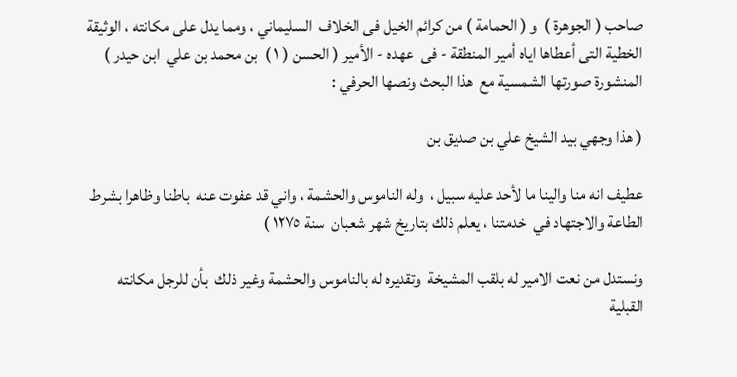صاحب ( الجوهرة )  و ( الحمامة ) من كرائم الخيل فى الخلاف  السليماني ، ومما يدل على مكانته ، الوثيقة  الخطية التى أعطاها اياه أمير المنطقة - فى  عهده - الأمير ( الحسن ( ١ )  بن محمد بن علي  ابن حيدر ) المنشورة صورتها الشمسية مع  هذا البحث ونصها الحرفي :

( هذا وجهي بيد الشيخ علي بن صديق بن

عطيف انه منا والينا ما لأحد عليه سبيل ،  وله الناموس والحشمة ، واني قد عفوت عنه  باطنا وظاهرا بشرط الطاعة والاجتهاد في  خدمتنا ، يعلم ذلك بتاريخ شهر شعبان  سنة ١٢٧٥ )

ونستدل من نعت الامير له بلقب المشيخة  وتقديره له بالناموس والحشمة وغير ذلك  بأن للرجل مكانته القبلية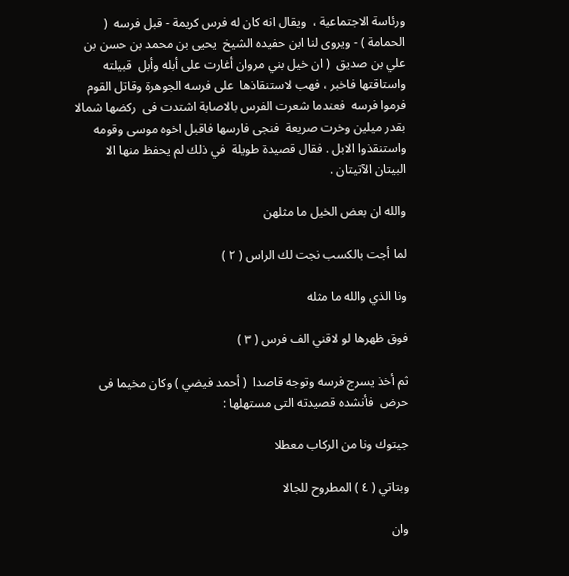ورئاسة الاجتماعية ،  ويقال انه كان له فرس كريمة - قبل فرسه  ( الحمامة ) - ويروى لنا ابن حفيده الشيخ  يحيى بن محمد بن حسن بن علي بن صديق  ( ان خيل بني مروان أغارت على أبله وأبل  قبيلته واستاقتها فاخبر ، فهب لاستنقاذها  على فرسه الجوهرة وقاتل القوم فرموا فرسه  فعندما شعرت الفرس بالاصابة اشتدت فى  ركضها شمالا بقدر ميلين وخرت صريعة  فنجى فارسها فاقبل اخوه موسى وقومه  واستنقذوا الابل . فقال قصيدة طويلة  في ذلك لم يحفظ منها الا البيتان الآتيتان .

والله ان بعض الخيل ما مثلهن

لما أجت بالكسب نجت لك الراس ( ٢ )

ونا الذي والله ما مثله

فوق ظهرها لو لاقني الف فرس ( ٣ )

ثم أخذ يسرج فرسه وتوجه قاصدا  ( أحمد فيضي ) وكان مخيما فى حرض  فأنشده قصيدته التى مستهلها :

جيتوك ونا من الركاب معطلا

وبتاتي ( ٤ ) المطروح للجالا

وان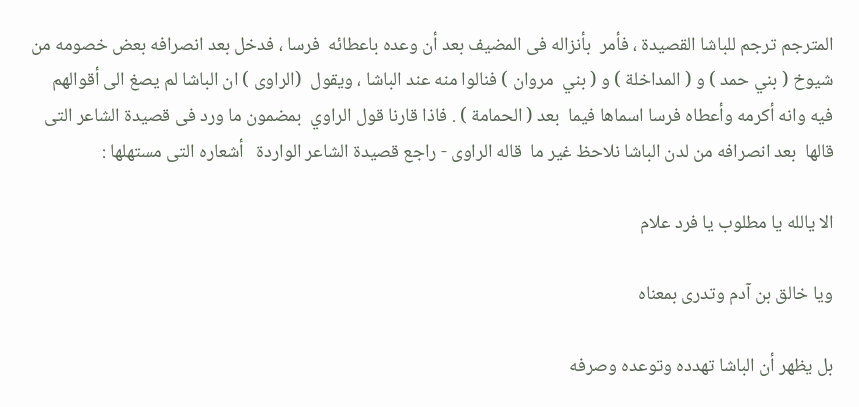المترجم ترجم للباشا القصيدة ، فأمر  بأنزاله فى المضيف بعد أن وعده باعطائه  فرسا ، فدخل بعد انصرافه بعض خصومه من  شيوخ ( بني حمد ) و ( المداخلة ) و ( بني  مروان ) فنالوا منه عند الباشا ، ويقول  (الراوى ) ان الباشا لم يصغ الى أقوالهم  فيه وانه أكرمه وأعطاه فرسا اسماها فيما  بعد ( الحمامة ) . فاذا قارنا قول الراوي  بمضمون ما ورد فى قصيدة الشاعر التى قالها  بعد انصرافه من لدن الباشا نلاحظ غير ما  قاله الراوى - راجع قصيدة الشاعر الواردة   أشعاره التى مستهلها :

الا يالله يا مطلوب يا فرد علام

ويا خالق بن آدم وتدرى بمعناه

بل يظهر أن الباشا تهدده وتوعده وصرفه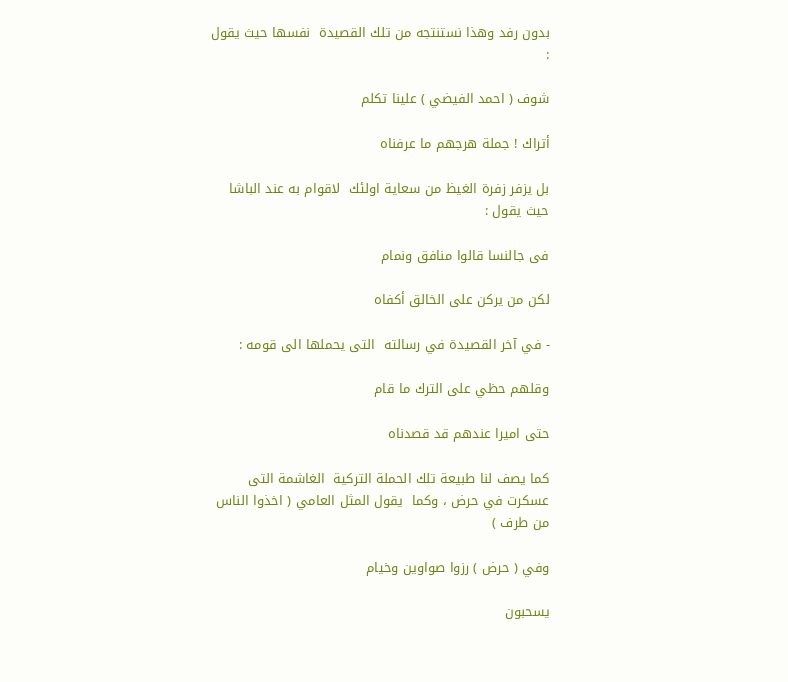بدون رفد وهذا نستنتجه من تلك القصيدة  نفسها حيث يقول :

شوف ( احمد الفيضي ) علينا تكلم

أتراك ! جملة هرجهم ما عرفناه

بل يزفر زفرة الغيظ من سعاية اولئك  لاقوام به عند الباشا حيث يقول :

فى جالنسا قالوا منافق ونمام

لكن من يركن على الخالق أكفاه

- في آخر القصيدة في رسالته  التى يحملها الى قومه :

وقلهم حظي على الترك ما قام

حتى اميرا عندهم قد قصدناه

كما يصف لنا طبيعة تلك الحملة التركية  الغاشمة التى عسكرت في حرض ، وكما  يقول المثل العامي ( اخذوا الناس من طرف )

وفي ( حرض ) رزوا صواوين وخيام

يسحبون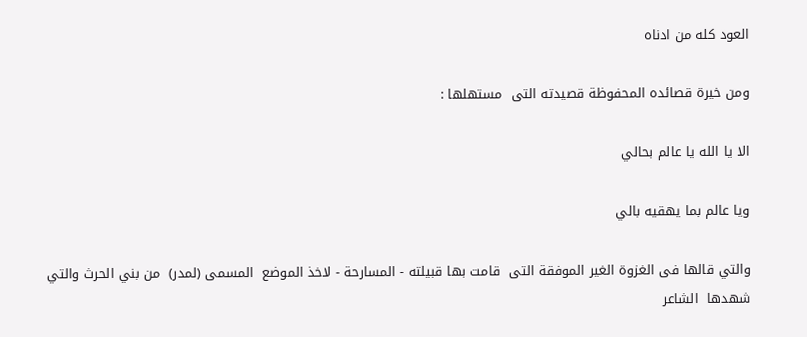العود كله من ادناه

ومن خيرة قصائده المحفوظة قصيدته التى  مستهلها :

الا يا الله يا عالم بحالي

ويا عالم بما يهقيه بالي

والتي قالها فى الغزوة الغير الموفقة التى  قامت بها قبيلته - المسارحة - لاخذ الموضع  المسمى (لمدر)  من بني الحرث والتي شهدها  الشاعر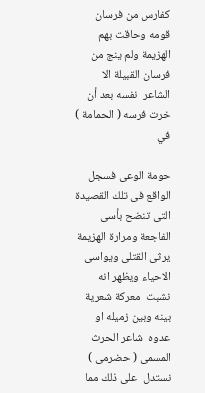كفارس من فرسان قومه وحاقت بهم  الهزيمة ولم ينج من فرسان القبيلة الا الشاعر  نفسه بعد أن خرت فرسه ( الحمامة ) في

حومة الوعى فسجل الواقع فى تلك القصيدة  التى تنضح بأسى الفاجعة ومرارة الهزيمة  يرثى القتلى ويواسى الاحياء ويظهر انه نشبت  معركة شعرية بينه وبين زميله او عدوه  شاعر الحرث المسمى ( حضرمى ) نستدل  على ذلك مما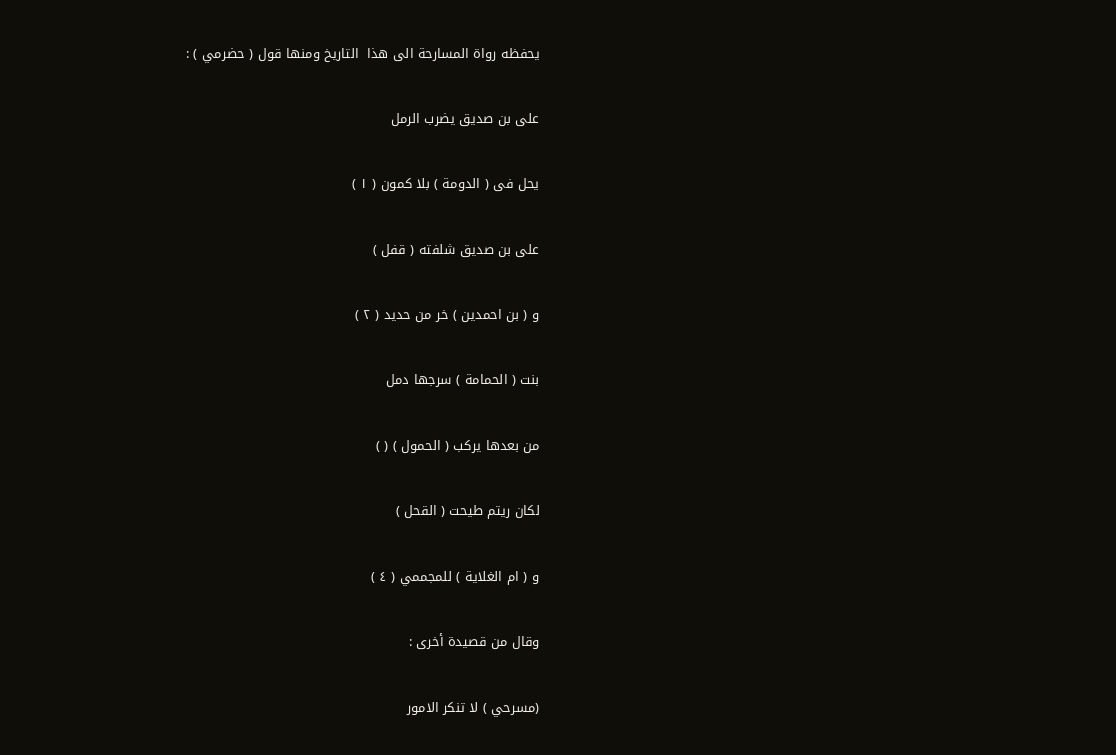يحفظه رواة المسارحة الى هذا  التاريخ ومنها قول ( حضرمي ) :

على بن صديق يضرب الرمل

يحل فى ( الدومة ) بلا كمون ( ١ )

على بن صديق شلفته ( قفل )

و ( بن احمدين ) خر من حديد ( ٢ )

بنت ( الحمامة ) سرجها دمل

من بعدها يركب ( الحمول ) ( )

لكان ريتم طيحت ( القحل )

و ( ام الغلاية ) للمجممي ( ٤ )

وقال من قصيدة أخرى :

(مسرحي ) لا تنكر الامور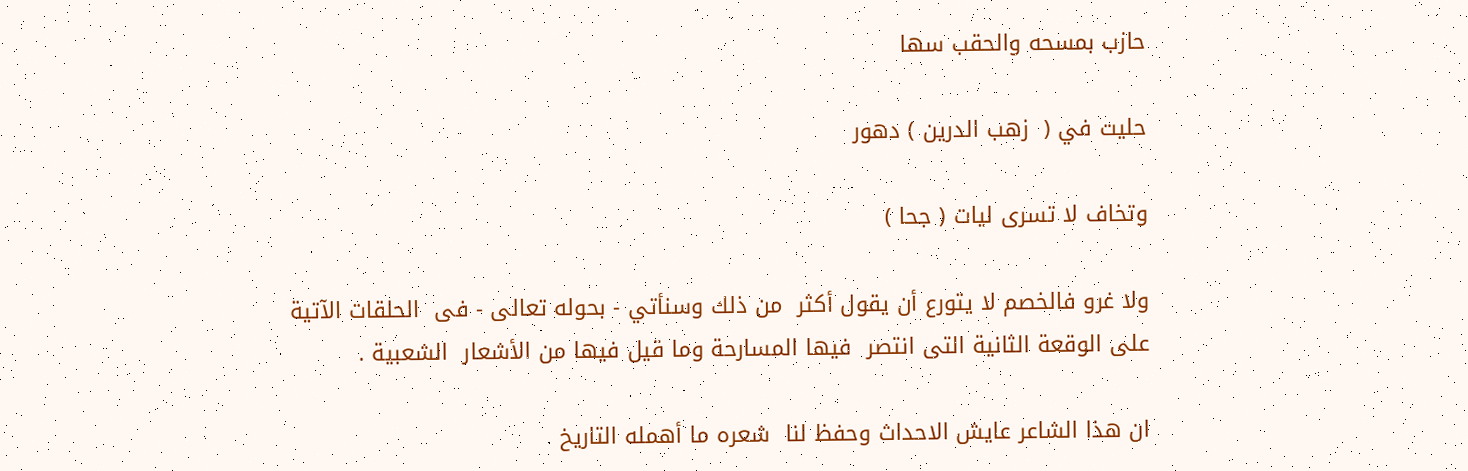حازب بمسحه والحقب سها

حليت في (  زهب الدرين ) دهور

وتخاف لا تسرى ليات ( جحا )

ولا غرو فالخصم لا يتورع أن يقول أكثر  من ذلك وسنأتي - بحوله تعالى - فى  الحلقات الآتية على الوقعة الثانية التى انتصر  فيها المسارحة وما قيل فيها من الأشعار  الشعبية .

ان هذا الشاعر عايش الاحداث وحفظ لنا  شعره ما أهمله التاريخ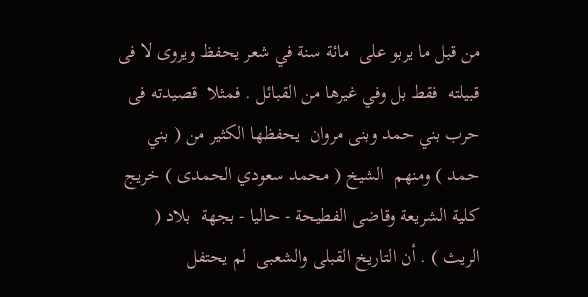من قبل ما يربو على  مائة سنة في شعر يحفظ ويروى لا فى قبيلته  فقط بل وفي غيرها من القبائل . فمثلا  قصيدته فى حرب بني حمد وبنى مروان  يحفظها الكثير من ( بني حمد ) ومنهم  الشيخ ( محمد سعودي الحمدى ) خريج  كلية الشريعة وقاضى الفطيحة - حاليا - بجهة  بلاد ( الريث ) . أن التاريخ القبلى والشعبى  لم يحتفل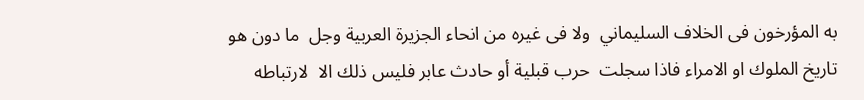به المؤرخون فى الخلاف السليماني  ولا فى غيره من انحاء الجزيرة العربية وجل  ما دون هو تاريخ الملوك او الامراء فاذا سجلت  حرب قبلية أو حادث عابر فليس ذلك الا  لارتباطه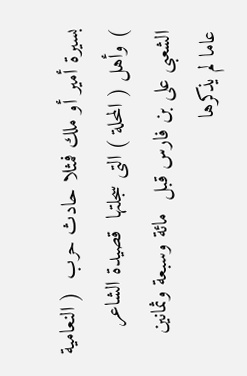بسيرة أمير أو ملك فمثلا حادث حرب  ( النعامية ) وأهل ( المحلة ) التى سجلتها  قصيدة الشاعر الشعبى على بن فارس قبل  مائة وسبعة وثمانين عاما لم يذكرها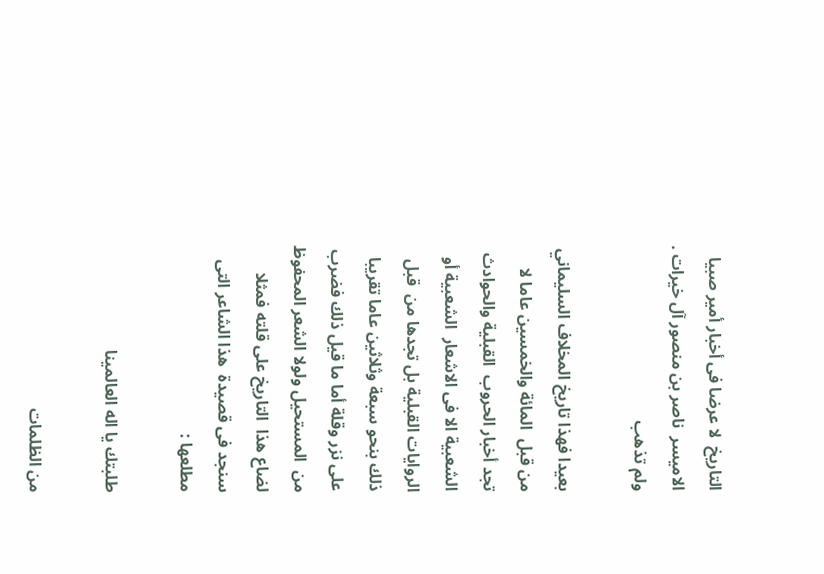التاريخ  لا عرضا فى أخبار أمير صبيا الاميسر  ناصر بن منصور آل خيرات . ولم تذهب

بعيدا فهذا تاريخ المخلاف السليماني من قبل  المائة والخمسين عاما لا تجد أخبار الحروب  القبلية والحوادث الشعبية الا فى الاشعار  الشعبية أو الروايات القبلية بل تجدها من  قبل ذلك بنحو سبعة وثلاثين عاما تقريبا  على نزر وقلة أما ما قيل ذلك فضرب من  المستحيل ولولا الشعر المحفوظ لضاع هذا  التاريخ على قلته فمثلا سنجد فى قصيدة  هذا الشاعر التى مطلعها :

طلبتك يا اله العالمينا

من الظلمات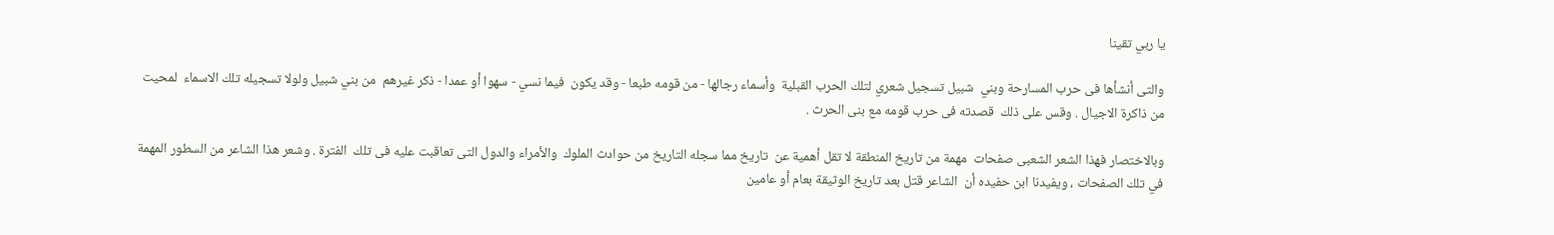يا ربي تقينا

والتى أنشأها فى حرب المسارحة وبني  شبيل تسجيل شعري لتلك الحرب القبلية  وأسماء رجالها - من قومه طبعا - وقد يكون  فيما نسي - سهوا أو عمدا - ذكر غيرهم  من بني شبيل ولولا تسجيله تلك الاسماء  لمحيت من ذاكرة الاجيال . وقس على ذلك  قصدته فى حرب قومه مع بنى الحرث .

وبالاختصار فهذا الشعر الشعبى صفحات  مهمة من تاريخ المنطقة لا تقل أهمية عن  تاريخ مما سجله التاريخ من حوادث الملوك  والأمراء والدول التى تعاقبت عليه فى تلك  الفترة . وشعر هذا الشاعر من السطور المهمة  في تلك الصفحات ، ويفيدنا ابن حفيده أن  الشاعر قتل بعد تاريخ الوثيقة بعام أو عامين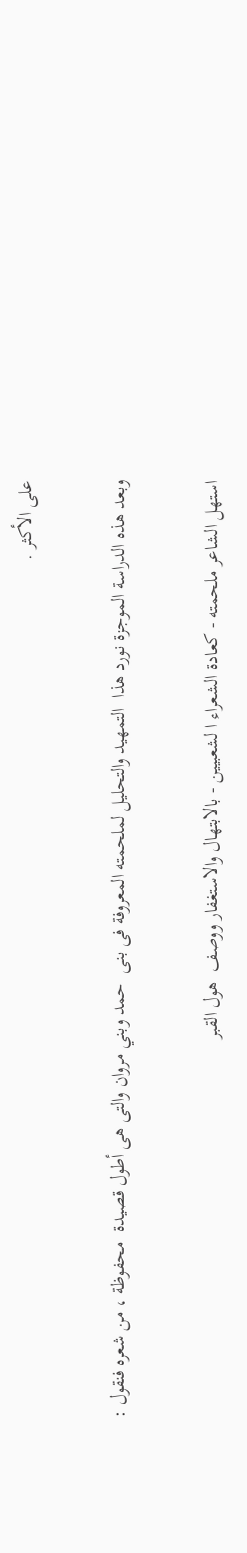على الأكثر .

وبعد هذه الدراسة الموجزة نورد هذا  التمهيد والتحليل لملحمته المعروفة فى بنى  حمد وبني مروان والتى هى أطول قصيدة  محفوظة ، من شعره فنقول :

استهل الشاعر ملحمته - كعادة الشعراء ا لشعبيين - بالابتهال والاستغفار ووصف  هول القبر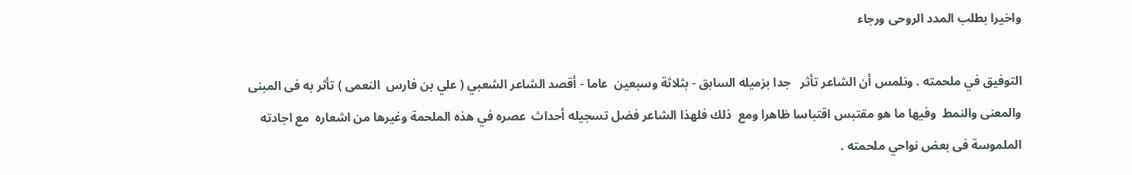واخيرا بطلب المدد الروحى ورجاء

التوفيق في ملحمته . ونلمس أن الشاعر تأثر   جدا بزميله السابق - بثلاثة وسبعين  عاما - أقصد الشاعر الشعبي ( علي بن فارس  النعمى ) تأثر به فى المبنى والمعنى والنمط  وفيها ما هو مقتبس اقتباسا ظاهرا ومع  ذلك فلهذا الشاعر فضل تسجيله أحداث  عصره في هذه الملحمة وغيرها من اشعاره  مع اجادته الملموسة فى بعض نواحي ملحمته .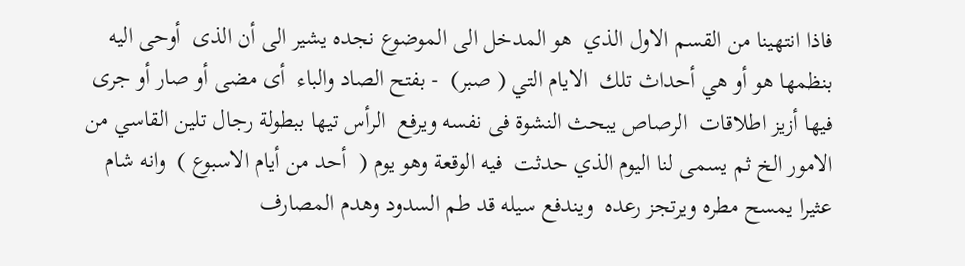فاذا انتهينا من القسم الاول الذي  هو المدخل الى الموضوع نجده يشير الى أن الذى  أوحى اليه بنظمها هو أو هي أحداث تلك  الايام التي ( صبر)  - بفتح الصاد والباء  أى مضى أو صار أو جرى فيها أزيز اطلاقات  الرصاص يبحث النشوة فى نفسه ويرفع  الرأس تيها ببطولة رجال تلين القاسي من  الامور الخ ثم يسمى لنا اليوم الذي حدثت  فيه الوقعة وهو يوم (  أحد من أيام الاسبوع )  وانه شام عثيرا يمسح مطره ويرتجز رعده  ويندفع سيله قد طم السدود وهدم المصارف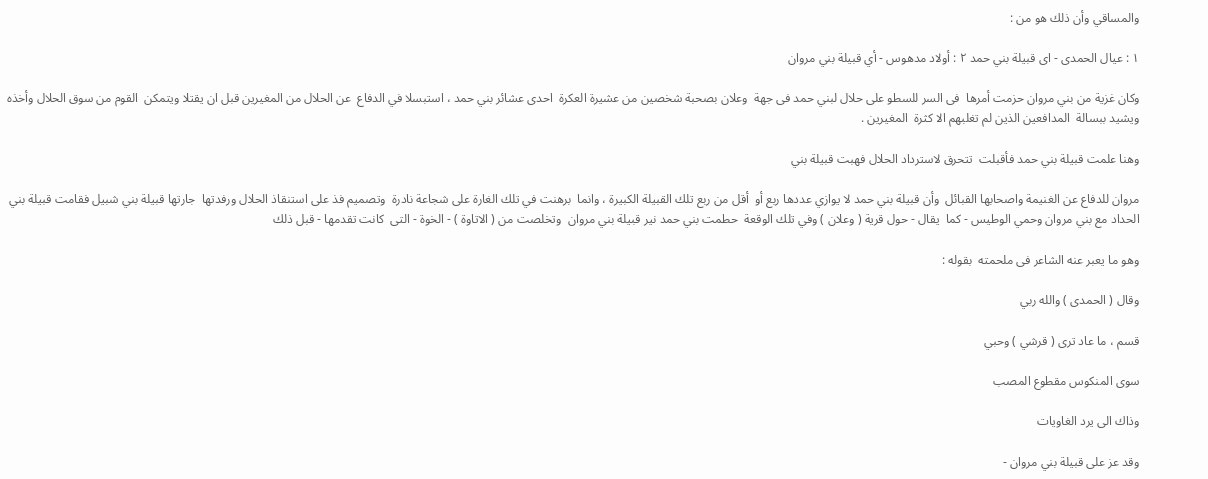والمساقي وأن ذلك هو من :

١ : عيال الحمدى - اى قبيلة بني حمد ٢ : أولاد مدهوس - أي قبيلة بني مروان

وكان غزية من بني مروان حزمت أمرها  فى السر للسطو على حلال لبني حمد فى جهة  وعلان بصحبة شخصين من عشيرة العكرة  احدى عشائر بني حمد ، استبسلا في الدفاع  عن الحلال من المغيرين قبل ان يقتلا ويتمكن  القوم من سوق الحلال وأخذه ويشيد ببسالة  المدافعين الذين لم تغلبهم الا كثرة  المغيرين .

وهنا علمت قبيلة بني حمد فأقبلت  تتحرق لاسترداد الحلال فهبت قبيلة بني

مروان للدفاع عن الغنيمة واصحابها القبائل  وأن قبيلة بني حمد لا يوازي عددها ربع أو  أقل من ربع تلك القبيلة الكبيرة ، وانما  برهنت في تلك الغارة على شجاعة نادرة  وتصميم فذ على استنقاذ الحلال ورفدتها  جارتها قبيلة بني شبيل فقامت قبيلة بني  الحداد مع بني مروان وحمي الوطيس - كما  يقال - حول قرية ( وعلان ) وفي تلك الوقعة  حطمت بني حمد نير قبيلة بني مروان  وتخلصت من ( الاتاوة ) - الخوة - التى  كانت تقدمها - قبل ذلك

وهو ما يعبر عنه الشاعر فى ملحمته  بقوله :

وقال ( الحمدى ) والله ربي

قسم ، ما عاد ترى ( قرشي ) وحبي

سوى المنكوس مقطوع المصب

وذاك الى يرد الغاويات

وقد عز على قبيلة بني مروان -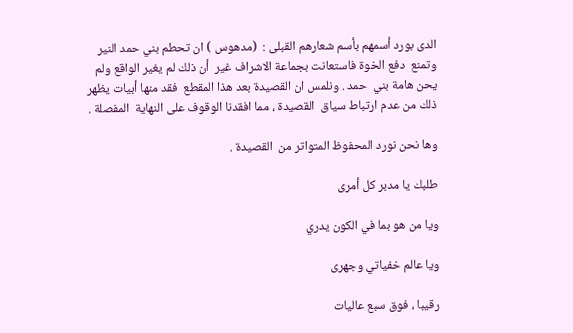الدى بورد أسمهم بأسم شعارهم القبلى :  (مدهوس ) ان تحطم بني حمد النير وتمنع  دفع الخوة فاستعانت بجماعة الاشراف غير  أن ذلك لم يغير الواقع ولم يحن هامة بني  حمد . ونلمس ان القصيدة بعد هذا المقطع  فقد منها أبيات يظهر ذلك من عدم ارتباط سياق  القصيدة ، مما افقدنا الوقوف على النهاية  المفصلة .

وها نحن نورد المحفوظ المتواتر من  القصيدة .

طلبك يا مدبر كل أمرى

ويا من هو بما في الكون يدري

ويا عالم خفياتي وجهرى

رقيبا ، فوق سبع عاليات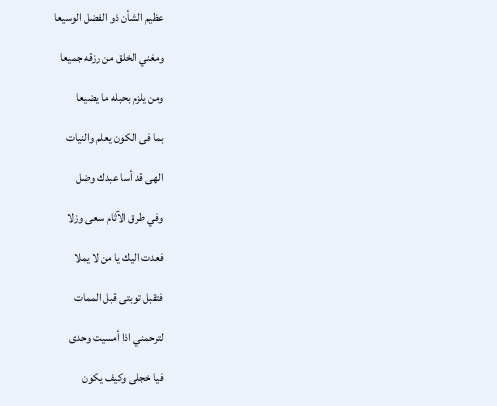عظيم الشأن ذو الفضل الوسيعا

ومغني الخلق من رزقه جميعا

ومن يلزم بحبله ما يضيعا

بما فى الكون يعلم والنيات

الهى قد أسا عبدك وضل

وفي طرق الآثام سعى وزلا

فعدت اليك يا من لا يملا

فتقبل توبتى قبل الممات

لترحمني اذا أمسيت وحدى

فيا خجلى وكيف يكون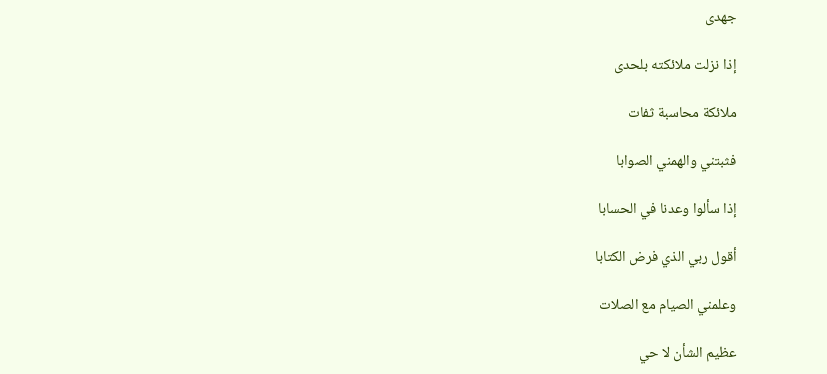جهدى

إذا نزلت ملائكته بلحدى

ملائكة محاسبة ثفات

فثبتني والهمني الصوابا

إذا سألوا وعدنا في الحسابا

أقول ربي الذي فرض الكتابا

وعلمني الصيام مع الصلات

عظيم الشأن لا حي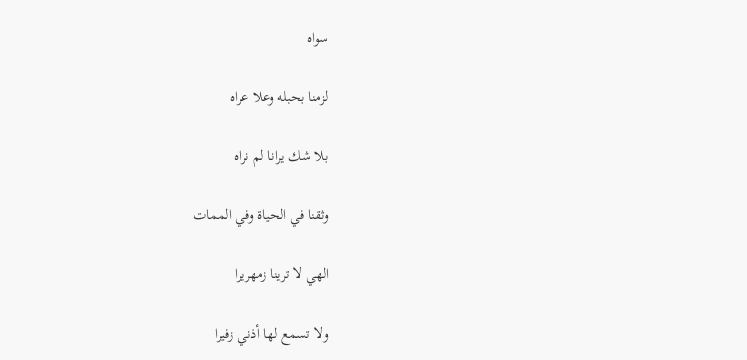سواه

لزمنا بحبله وعلا عراه

بلا شك يرانا لم نراه

وثقنا في الحياة وفي الممات

الهي لا ترينا زمهريرا

ولا تسمع لها أذني زفيرا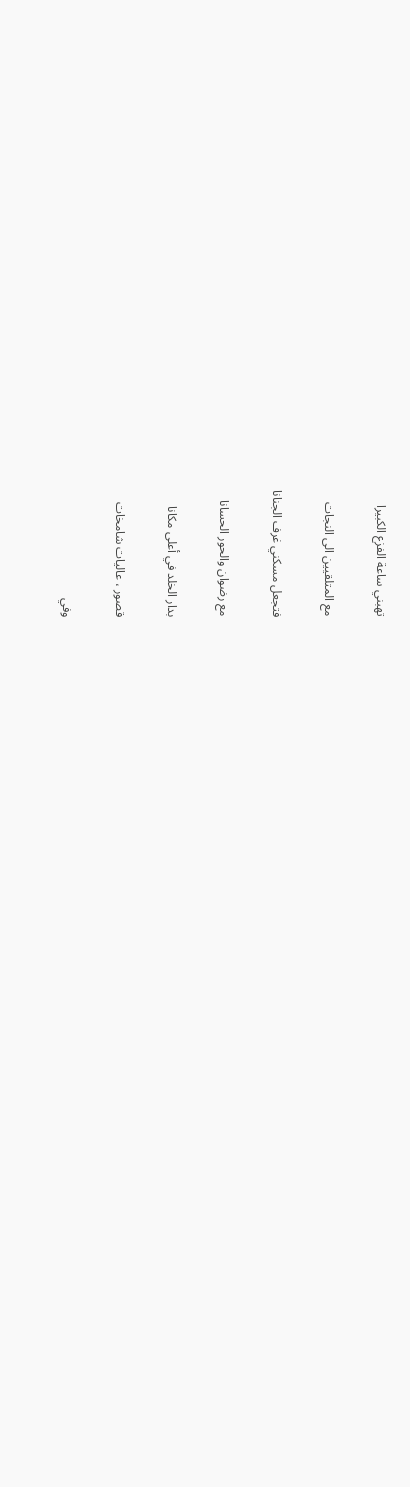تهبني ساعة الفزع الكبيرا

مع المتلقيين الى النجات

فتجعل مسكني غرف الجنانا

مع رضوان والحور الحسانا

بدار الخلد في أعلى مكانا

قصور ، عاليات شامخات

وفي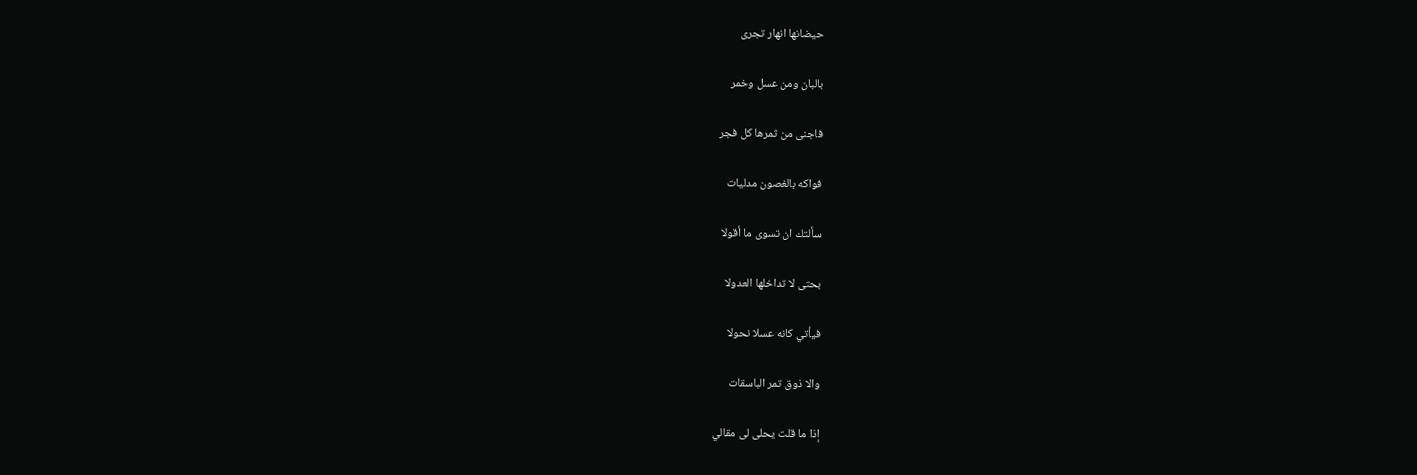حيضانها انهار تجرى

بالبان ومن عسل وخمر

فاجنى من ثمرها كل فجر

فواكه بالغصون مدليات

سألتك ان تسوى ما أقولا

بحتى لا تداخلها العدولا

فيأتي كانه عسلا نحولا

والا ذوق تمر الباسقات

إذا ما قلت يحلى لى مقالي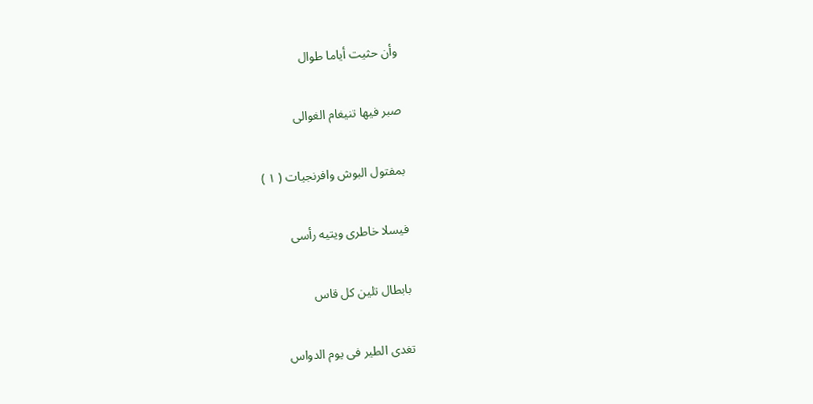وأن حثيت أياما طوال

صبر فيها تنيغام الغوالى

بمفتول البوش وافرنجيات ( ١ )

فيسلا خاطرى ويتيه رأسى

بابطال تلين كل قاس

تغدى الطير فى يوم الدواس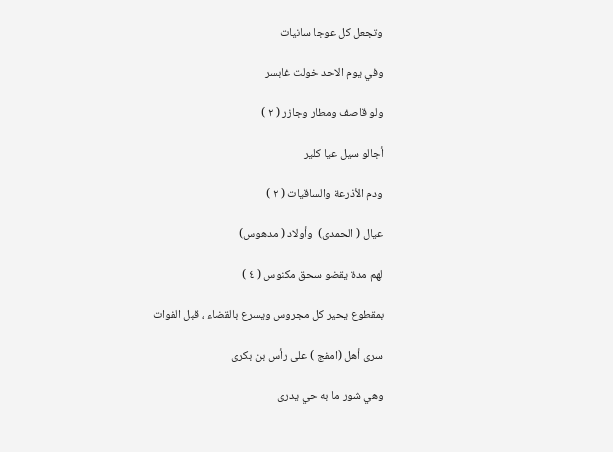وتجعل كل عوجا سانيات

وفي يوم الاحد خولت غابسر

ولو قاصف ومطار وجازر ( ٢ )

أجالو سيل عيا كلير

ودم الأذرعة والساقيات ( ٢ )

عيال ( الحمدى)  وأولاد ( مدهوس)

لهم مدة يقضو سحق مكنوس ( ٤ )

بمقطوع يحير كل مجروس ويسرع بالقضاء ، قبل الفوات

سرى أهل (امفج ) على رأس بن بكرى

وهي شور ما به حي يدرى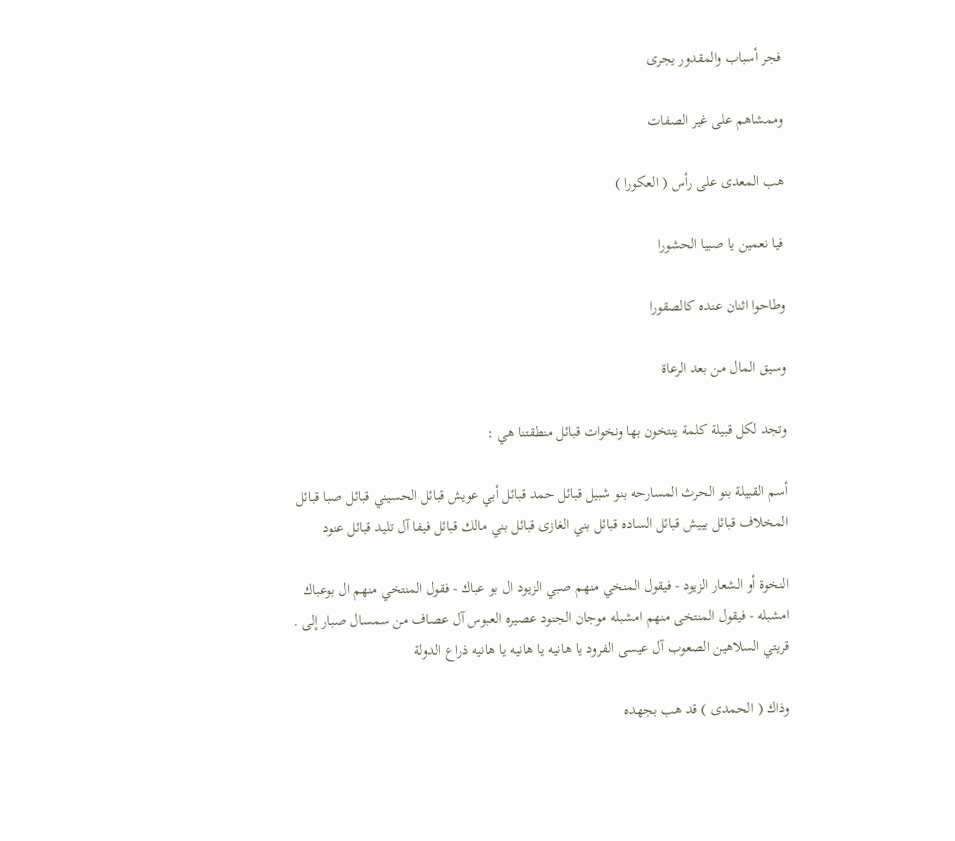فجر أسباب والمقدور يجرى

وممشاهم على غير الصفات

هب المعدى على رأس ( العكورا )

فيا نعمين يا صبيا الحشورا

وطاحوا اثنان عنده كالصقورا

وسيق المال من بعد الرعاة

وتجد لكل قبيلة كلمة ينتخون بها ونخوات قبائل منطقتنا هي :

أسم القبيلة بنو الحرث المسارحه بنو شبيل قبائل حمد قبائل أبي عويش قبائل الحسيني قبائل صبا قبائل المخلاف قبائل بييش قبائل الساده قبائل بني الغازى قبائل بني مالك قبائل فيفا آل تليد قبائل عنود

النخوة أو الشعار الزيود - فيقول المنخي منهم صبي الزيود ال بو عباك - فقول المنتخي منهم ال بوعباك امشبله - فيقول المنتخى منهم امشبله موجان الجنود عصيره العبوس آل عصاف من سمسال صبار إلى . قريتي السلاهين الصعوب آل عيسى الفرود يا هانيه يا هانيه يا هانيه ذراع الدولة

وذاك ( الحمدى ) قد هب بجهده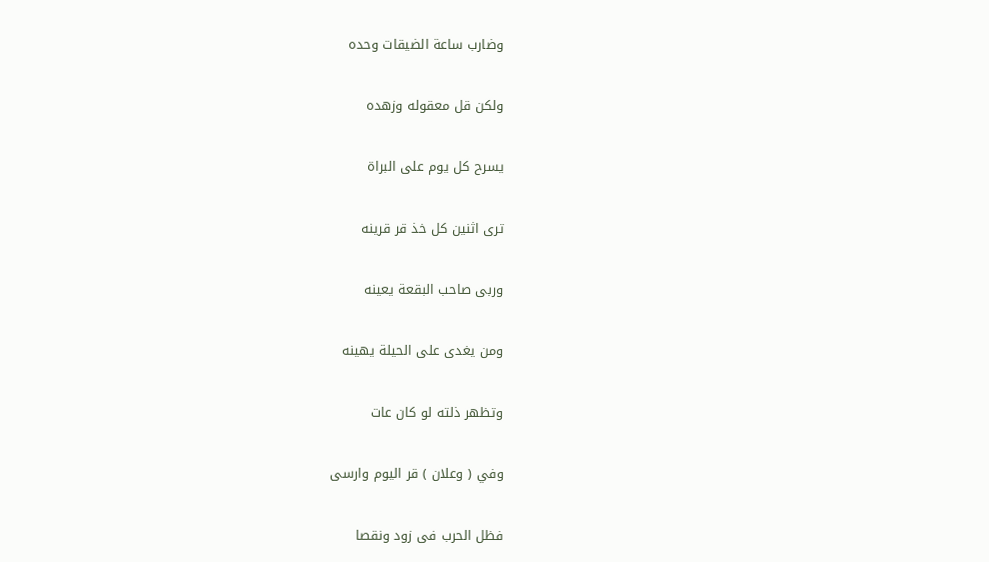وضارب ساعة الضيقات وحده

ولكن قل معقوله وزهده

يسرح كل يوم على البراة

ترى اثنين كل خذ قر قرينه

وربى صاحب البقعة يعينه

ومن يغدى على الحيلة يهينه

وتظهر ذلته لو كان عات

وفي ( وعلان ) قر اليوم وارسى

فظل الحرب فى زود ونقصا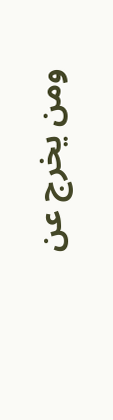ومن يخرج عن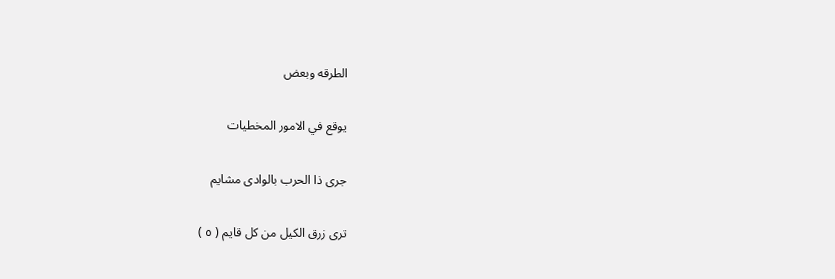الطرقه وبعض

يوقع في الامور المخطيات

جرى ذا الحرب بالوادى مشايم

ترى زرق الكيل من كل قايم ( ٥ )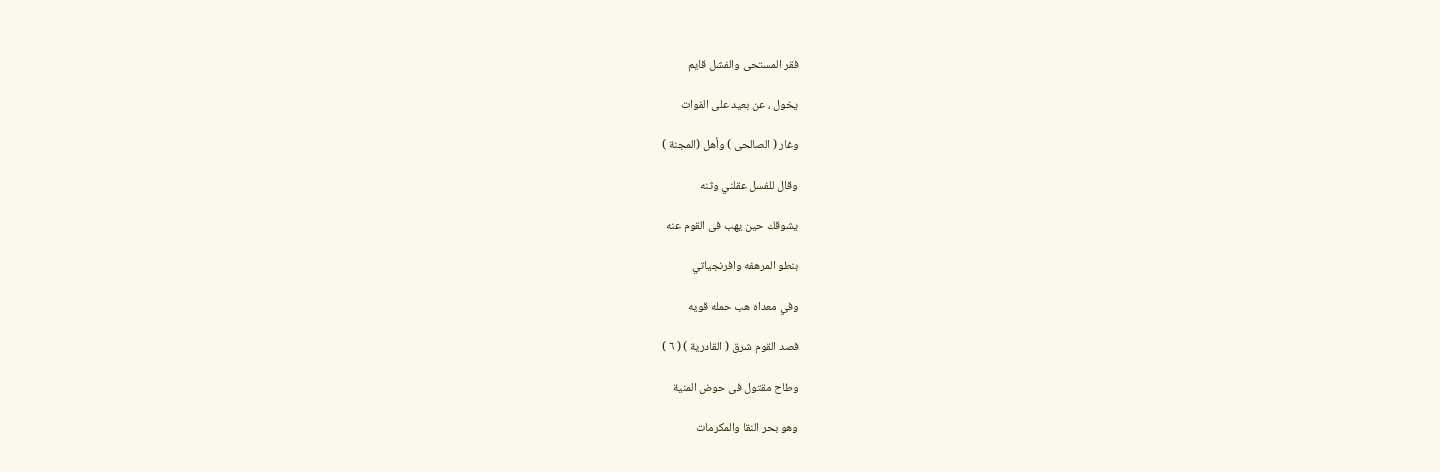فقر المستحى والفشل قايم

يخول ، عن بعيد على الفوات

وغار ( الصالحى ) وأهل (المجنة )

وقال للفسل عقلني وثنه

يشوقك حين يهب فى القوم عنه

بنطو المرهفه وافرنجياتي

وفي معداه هب حمله قويه

فصد القوم شرق ( القادرية ) ( ٦ )

وطاح مقتول فى حوض المنية

وهو بحر النقا والمكرمات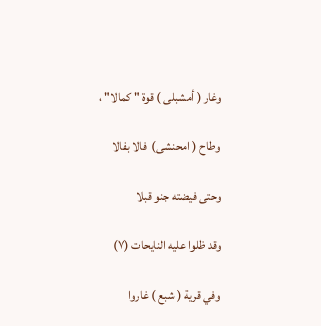وغار ( أمشبلى ) قوة " كمالا" ،

وطاح ( امحنشى)  فالا بفالا

وحتى فيضته جنو قبلا

وقد ظلوا عليه النايحات (٧)

وفي قرية ( شبع ) غاروا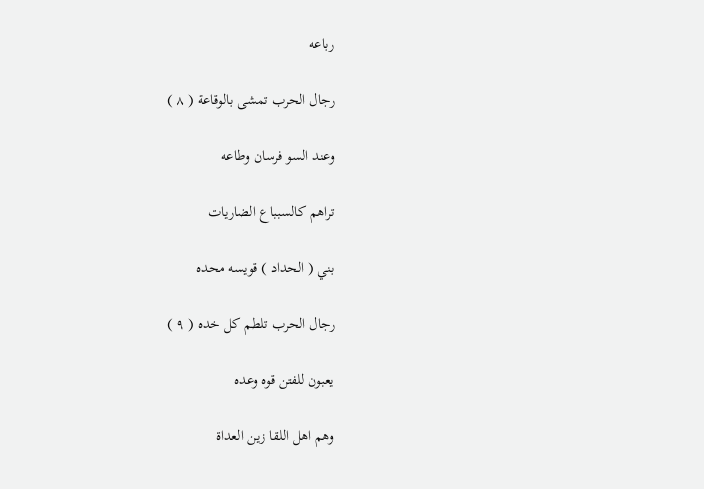رباعه

رجال الحرب تمشى بالوقاعة ( ٨ )

وعند السو فرسان وطاعه

تراهم كالسبباع الضاريات

بني ( الحداد ) قويسه محده

رجال الحرب تلطم كل خده ( ٩ )

يعبون للفتن قوه وعده

وهم اهل اللقا زين العداة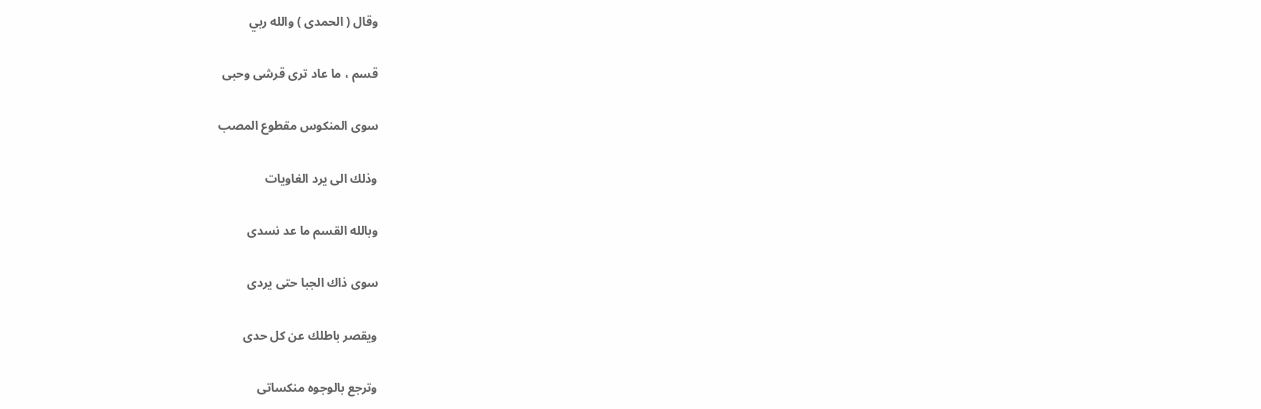وقال ( الحمدى ) والله ربي

قسم ، ما عاد ترى قرشى وحبى

سوى المنكوس مقطوع المصب

وذلك الى يرد الغاويات

وبالله القسم ما عد نسدى

سوى ذاك الجبا حتى يردى

ويقصر باطلك عن كل حدى

وترجع بالوجوه منكساتى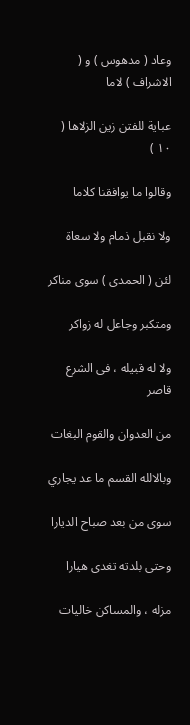وعاد ( مدهوس ) و ( الاشراف ) لاما

عباية للفتن زين الزلاها ( ١٠ )

وقالوا ما يوافقنا كلاما

ولا نقبل ذمام ولا سعاة

لئن ( الحمدى ) سوى مناكر

ومتكبر وجاعل له زواكر

ولا له قبيله ، فى الشرع قاصر

من العدوان والقوم البغات

وبالالله القسم ما عد يجاري

سوى من بعد صباح الديارا

وحتى بلدته تغدى هيارا

مزله ، والمساكن خاليات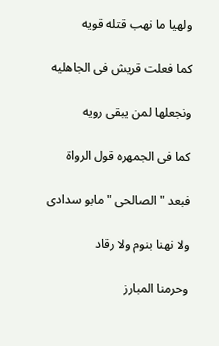ولهيا ما نهب قتله قويه

كما فعلت قريش فى الجاهليه

ونجعلها لمن يبقى رويه

كما فى الجمهره قول الرواة

فبعد " الصالحى " مابو سدادى

ولا نهنا بنوم ولا رقاد

وحرمنا المبارز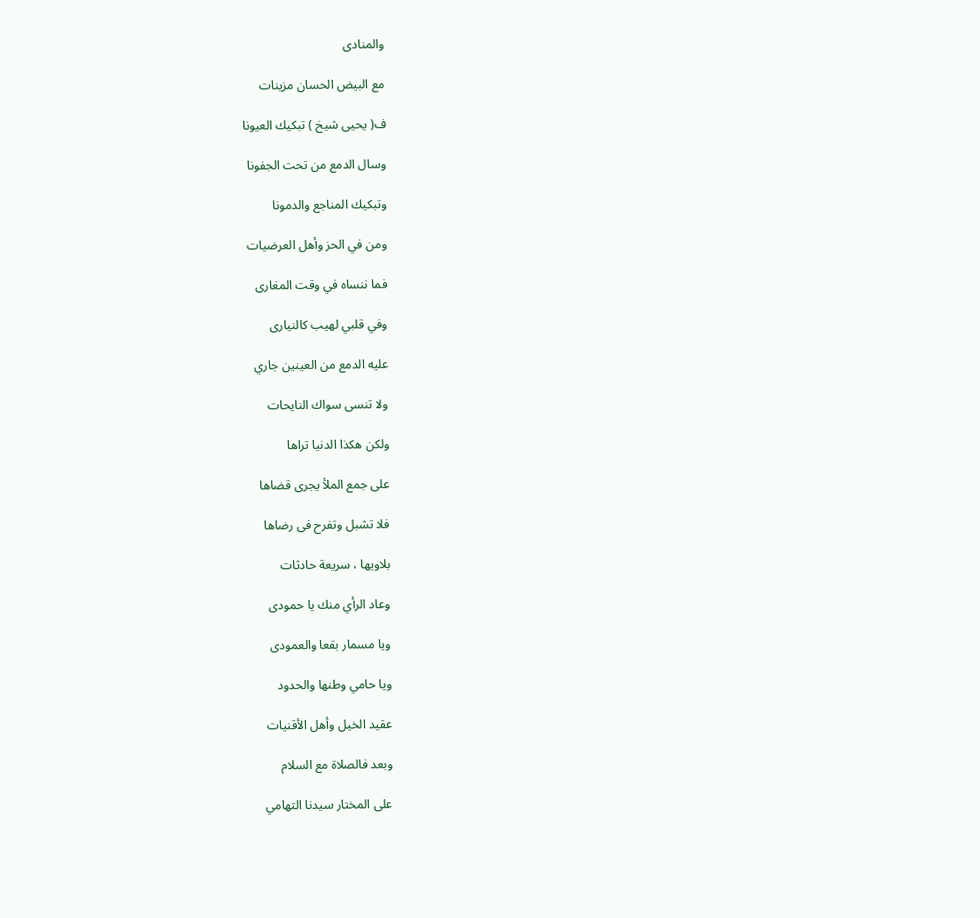والمنادى

مع البيض الحسان مزينات

ف( يحيى شيخ ) تبكيك العيونا

وسال الدمع من تحت الجفونا

وتبكيك المناجع والدمونا

ومن في الحز وأهل العرضيات

فما ننساه في وقت المغارى

وفي قلبي لهيب كالنيارى

عليه الدمع من العينين جاري

ولا تنسى سواك النايحات

ولكن هكذا الدنيا تراها

على جمع الملأ يجرى قضاها

فلا تشبل وتفرح فى رضاها

بلاويها ، سريعة حادثات

وعاد الرأي منك يا حمودى

ويا مسمار بقعا والعمودى

ويا حامي وطنها والحدود

عقيد الخيل وأهل الأقنيات

وبعد فالصلاة مع السلام

على المختار سيدنا التهامي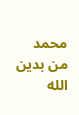محمد من بدين الله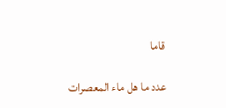قاما

عدد ما هل ماء المعصرات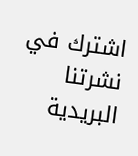اشترك في نشرتنا البريدية